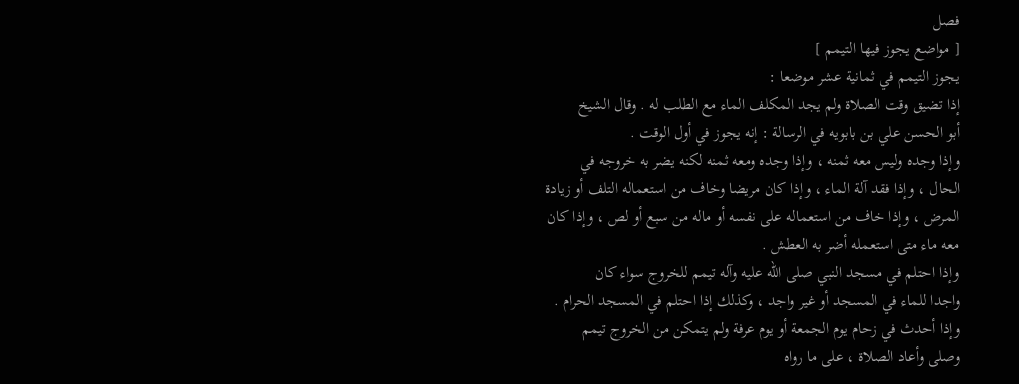فصل
[ مواضع يجوز فيها التيمم ]
يجوز التيمم في ثمانية عشر موضعا :
إذا تضيق وقت الصلاة ولم يجد المكلف الماء مع الطلب له . وقال الشيخ
أبو الحسن علي بن بابويه في الرسالة : إنه يجوز في أول الوقت .
وإذا وجده وليس معه ثمنه ، وإذا وجده ومعه ثمنه لكنه يضر به خروجه في
الحال ، وإذا فقد آلة الماء ، وإذا كان مريضا وخاف من استعماله التلف أو زيادة
المرض ، وإذا خاف من استعماله على نفسه أو ماله من سبع أو لص ، وإذا كان
معه ماء متى استعمله أضر به العطش .
وإذا احتلم في مسجد النبي صلى الله عليه وآله تيمم للخروج سواء كان
واجدا للماء في المسجد أو غير واجد ، وكذلك إذا احتلم في المسجد الحرام .
وإذا أحدث في زحام يوم الجمعة أو يوم عرفة ولم يتمكن من الخروج تيمم
وصلى وأعاد الصلاة ، على ما رواه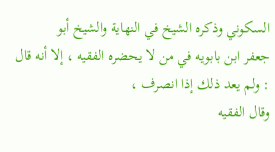السكوني وذكره الشيخ في النهاية والشيخ أبو
جعفر ابن بابويه في من لا يحضره الفقيه ، إلا أنه قال : ولم يعد ذلك إذا انصرف ،
وقال الفقيه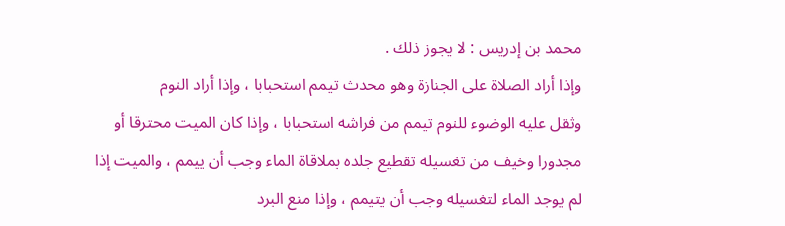محمد بن إدريس : لا يجوز ذلك .
وإذا أراد الصلاة على الجنازة وهو محدث تيمم استحبابا ، وإذا أراد النوم
وثقل عليه الوضوء للنوم تيمم من فراشه استحبابا ، وإذا كان الميت محترقا أو
مجدورا وخيف من تغسيله تقطيع جلده بملاقاة الماء وجب أن ييمم ، والميت إذا
لم يوجد الماء لتغسيله وجب أن يتيمم ، وإذا منع البرد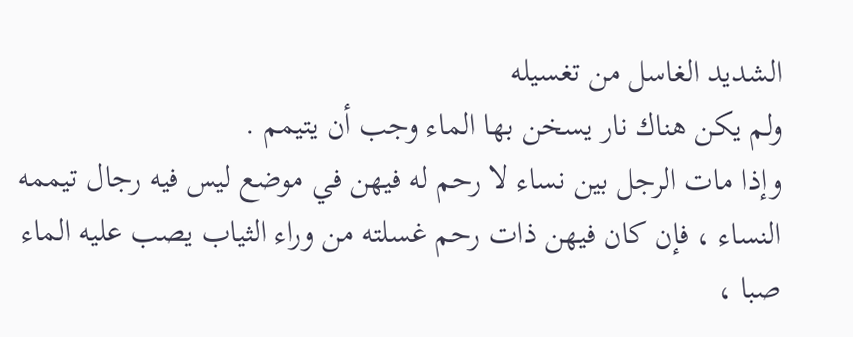الشديد الغاسل من تغسيله
ولم يكن هناك نار يسخن بها الماء وجب أن يتيمم .
وإذا مات الرجل بين نساء لا رحم له فيهن في موضع ليس فيه رجال تيممه
النساء ، فإن كان فيهن ذات رحم غسلته من وراء الثياب يصب عليه الماء صبا ،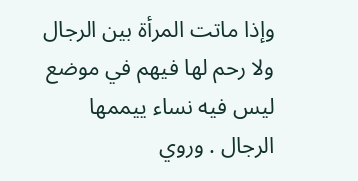وإذا ماتت المرأة بين الرجال ولا رحم لها فيهم في موضع ليس فيه نساء ييممها
الرجال . وروي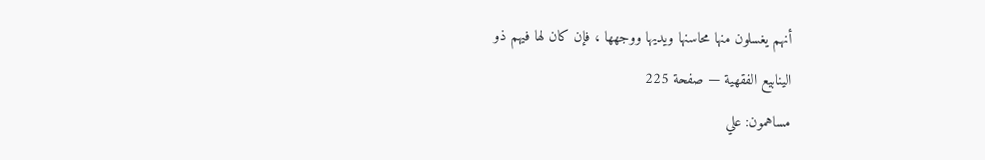أنهم يغسلون منها محاسنها ويديها ووجهها ، فإن كان لها فيهم ذو
الينابيع الفقهية — صفحة 225
مساهمون: علي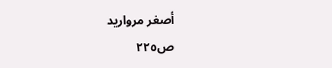أصغر مرواريد
ص٢٢٥